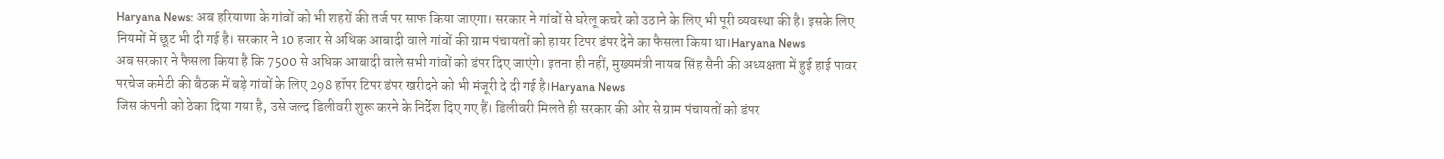Haryana News: अब हरियाणा के गांवों को भी शहरों की तर्ज पर साफ किया जाएगा। सरकार ने गांवों से घरेलू कचरे को उठाने के लिए भी पूरी व्यवस्था की है। इसके लिए नियमों में छूट भी दी गई है। सरकार ने 10 हजार से अधिक आबादी वाले गांवों की ग्राम पंचायतों को हायर टिपर डंपर देने का फैसला किया था।Haryana News
अब सरकार ने फैसला किया है कि 7500 से अधिक आबादी वाले सभी गांवों को डंपर दिए जाएंगे। इतना ही नहीं, मुख्यमंत्री नायब सिंह सैनी की अध्यक्षता में हुई हाई पावर परचेज कमेटी की बैठक में बड़े गांवों के लिए 298 हॉपर टिपर डंपर खरीदने को भी मंजूरी दे दी गई है।Haryana News
जिस कंपनी को ठेका दिया गया है, उसे जल्द डिलीवरी शुरू करने के निर्देश दिए गए हैं। डिलीवरी मिलते ही सरकार की ओर से ग्राम पंचायतों को डंपर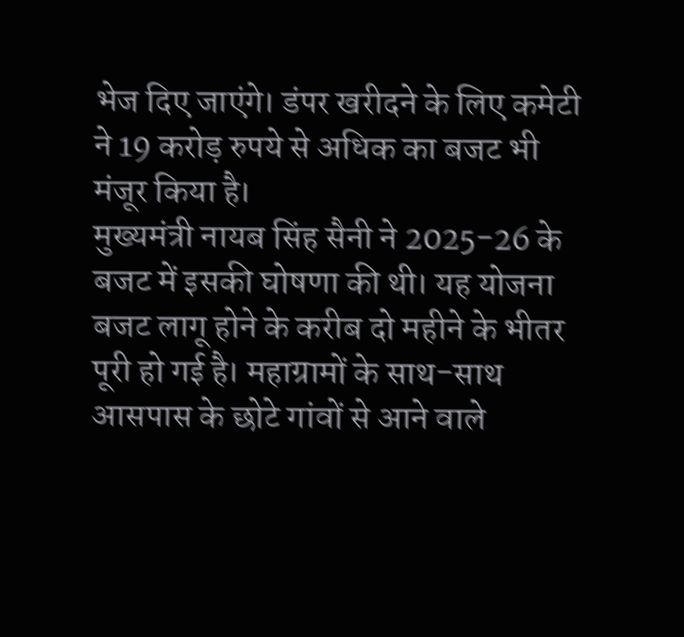भेज दिए जाएंगे। डंपर खरीदने के लिए कमेटी ने 19 करोड़ रुपये से अधिक का बजट भी मंजूर किया है।
मुख्यमंत्री नायब सिंह सैनी ने 2025-26 के बजट में इसकी घोषणा की थी। यह योजना बजट लागू होने के करीब दो महीने के भीतर पूरी हो गई है। महाग्रामों के साथ-साथ आसपास के छोटे गांवों से आने वाले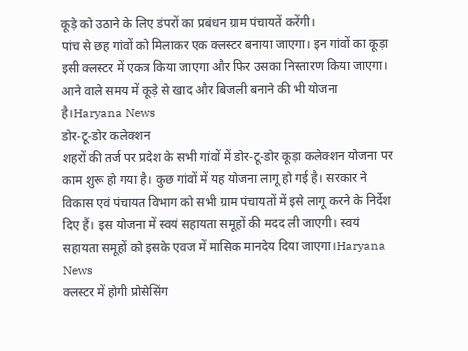कूड़े को उठाने के लिए डंपरों का प्रबंधन ग्राम पंचायतें करेंगी।
पांच से छह गांवों को मिलाकर एक क्लस्टर बनाया जाएगा। इन गांवों का कूड़ा इसी क्लस्टर में एकत्र किया जाएगा और फिर उसका निस्तारण किया जाएगा। आने वाले समय में कूड़े से खाद और बिजली बनाने की भी योजना है।Haryana News
डोर-टू-डोर कलेक्शन
शहरों की तर्ज पर प्रदेश के सभी गांवों में डोर-टू-डोर कूड़ा कलेक्शन योजना पर काम शुरू हो गया है। कुछ गांवों में यह योजना लागू हो गई है। सरकार ने विकास एवं पंचायत विभाग को सभी ग्राम पंचायतों में इसे लागू करने के निर्देश दिए हैं। इस योजना में स्वयं सहायता समूहों की मदद ली जाएगी। स्वयं सहायता समूहों को इसके एवज में मासिक मानदेय दिया जाएगा।Haryana News
क्लस्टर में होगी प्रोसेसिंग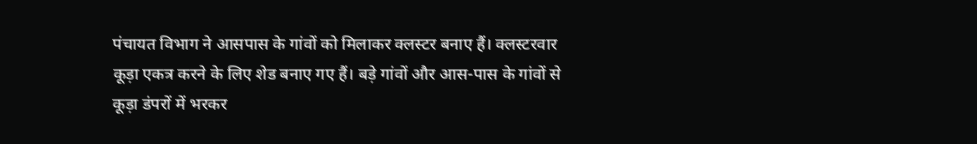पंचायत विभाग ने आसपास के गांवों को मिलाकर क्लस्टर बनाए हैं। क्लस्टरवार कूड़ा एकत्र करने के लिए शेड बनाए गए हैं। बड़े गांवों और आस-पास के गांवों से कूड़ा डंपरों में भरकर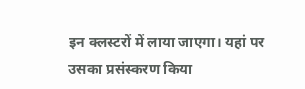इन क्लस्टरों में लाया जाएगा। यहां पर उसका प्रसंस्करण किया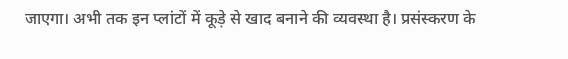जाएगा। अभी तक इन प्लांटों में कूड़े से खाद बनाने की व्यवस्था है। प्रसंस्करण के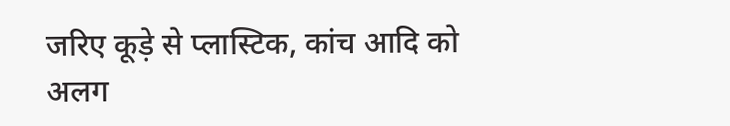जरिए कूड़े से प्लास्टिक, कांच आदि को अलग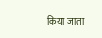किया जाता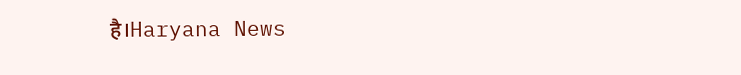है।Haryana News